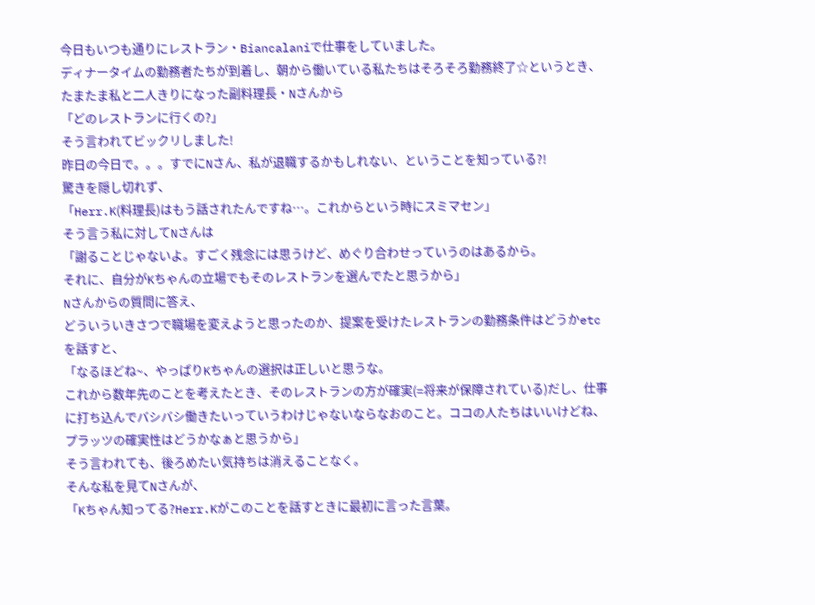今日もいつも通りにレストラン・Biancalaniで仕事をしていました。
ディナータイムの勤務者たちが到着し、朝から働いている私たちはそろそろ勤務終了☆というとき、
たまたま私と二人きりになった副料理長・Nさんから
「どのレストランに行くの?」
そう言われてビックリしました!
昨日の今日で。。。すでにNさん、私が退職するかもしれない、ということを知っている?!
驚きを隠し切れず、
「Herr.K(料理長)はもう話されたんですね…。これからという時にスミマセン」
そう言う私に対してNさんは
「謝ることじゃないよ。すごく残念には思うけど、めぐり合わせっていうのはあるから。
それに、自分がKちゃんの立場でもそのレストランを選んでたと思うから」
Nさんからの質問に答え、
どういういきさつで職場を変えようと思ったのか、提案を受けたレストランの勤務条件はどうかetc を話すと、
「なるほどね~、やっぱりKちゃんの選択は正しいと思うな。
これから数年先のことを考えたとき、そのレストランの方が確実(=将来が保障されている)だし、仕事に打ち込んでバシバシ働きたいっていうわけじゃないならなおのこと。ココの人たちはいいけどね、プラッツの確実性はどうかなぁと思うから」
そう言われても、後ろめたい気持ちは消えることなく。
そんな私を見てNさんが、
「Kちゃん知ってる?Herr.Kがこのことを話すときに最初に言った言葉。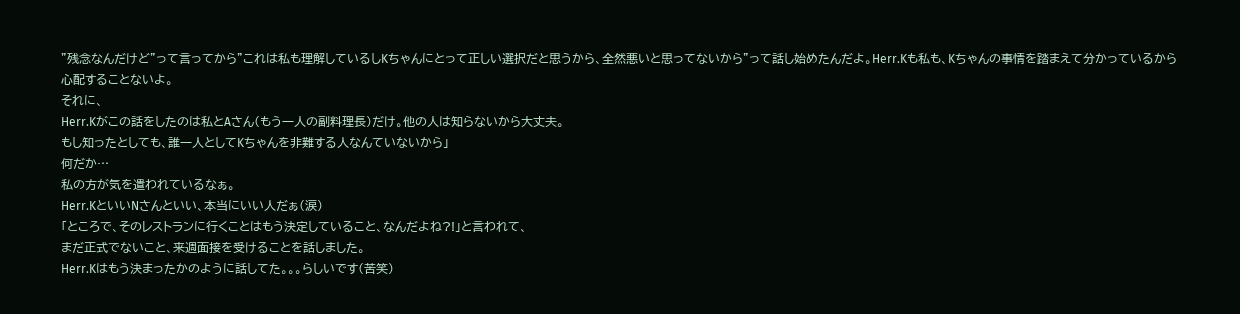"残念なんだけど"って言ってから"これは私も理解しているしKちゃんにとって正しい選択だと思うから、全然悪いと思ってないから"って話し始めたんだよ。Herr.Kも私も、Kちゃんの事情を踏まえて分かっているから心配することないよ。
それに、
Herr.Kがこの話をしたのは私とAさん(もう一人の副料理長)だけ。他の人は知らないから大丈夫。
もし知ったとしても、誰一人としてKちゃんを非難する人なんていないから」
何だか…
私の方が気を遣われているなぁ。
Herr.KといいNさんといい、本当にいい人だぁ(涙)
「ところで、そのレストランに行くことはもう決定していること、なんだよね?!」と言われて、
まだ正式でないこと、来週面接を受けることを話しました。
Herr.Kはもう決まったかのように話してた。。。らしいです(苦笑)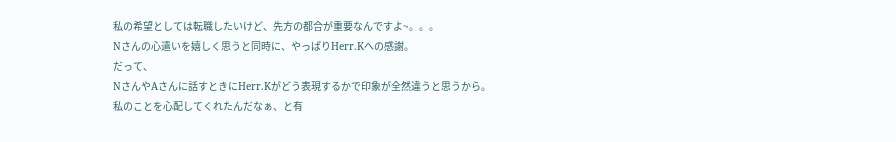私の希望としては転職したいけど、先方の都合が重要なんですよ~。。。
Nさんの心遣いを嬉しく思うと同時に、やっぱりHerr.Kへの感謝。
だって、
NさんやAさんに話すときにHerr.Kがどう表現するかで印象が全然違うと思うから。
私のことを心配してくれたんだなぁ、と有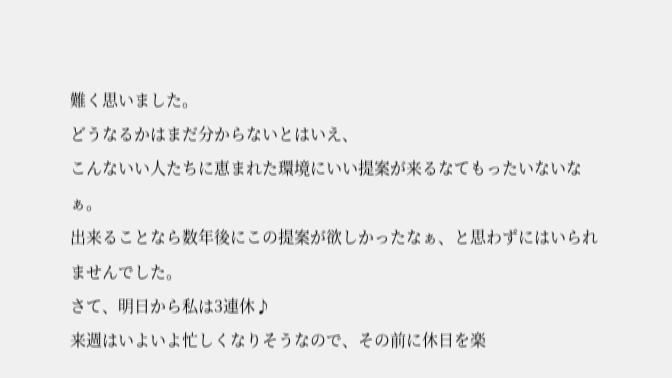難く思いました。
どうなるかはまだ分からないとはいえ、
こんないい人たちに恵まれた環境にいい提案が来るなてもったいないなぁ。
出来ることなら数年後にこの提案が欲しかったなぁ、と思わずにはいられませんでした。
さて、明日から私は3連休♪
来週はいよいよ忙しくなりそうなので、その前に休日を楽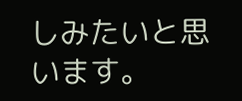しみたいと思います。